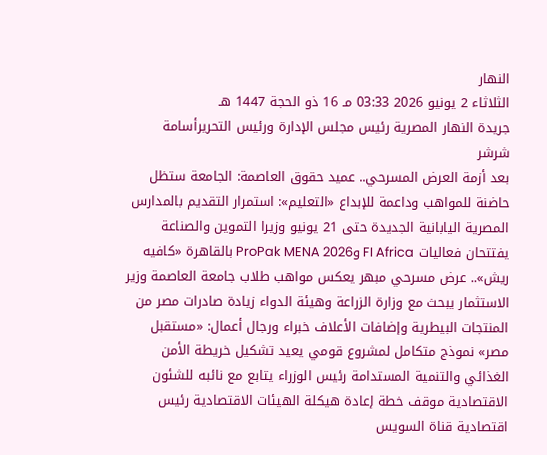النهار
الثلاثاء 2 يونيو 2026 03:33 مـ 16 ذو الحجة 1447 هـ
جريدة النهار المصرية رئيس مجلس الإدارة ورئيس التحريرأسامة شرشر
بعد أزمة العرض المسرحي.. عميد حقوق العاصمة: الجامعة ستظل حاضنة للمواهب وداعمة للإبداع «التعليم»: استمرار التقديم بالمدارس المصرية اليابانية الجديدة حتى 21 يونيو وزيرا التموين والصناعة يفتتحان فعاليات FI Africa وProPak MENA 2026 بالقاهرة «كافيه ريش».. عرض مسرحي مبهر يعكس مواهب طلاب جامعة العاصمة وزير الاستثمار يبحث مع وزارة الزراعة وهيئة الدواء زيادة صادرات مصر من المنتجات البيطرية وإضافات الأعلاف خبراء ورجال أعمال: «مستقبل مصر» نموذج متكامل لمشروع قومي يعيد تشكيل خريطة الأمن الغذائي والتنمية المستدامة رئيس الوزراء يتابع مع نائبه للشئون الاقتصادية موقف خطة إعادة هيكلة الهيئات الاقتصادية رئيس اقتصادية قناة السويس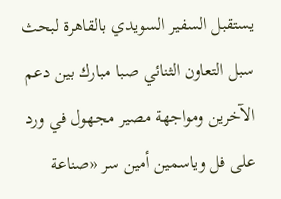يستقبل السفير السويدي بالقاهرة لبحث سبل التعاون الثنائي صبا مبارك بين دعم الآخرين ومواجهة مصير مجهول في ورد على فل وياسمين أمين سر «صناعة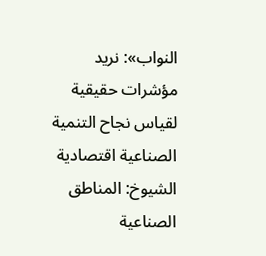النواب»: نريد مؤشرات حقيقية لقياس نجاح التنمية الصناعية اقتصادية الشيوخ: المناطق الصناعية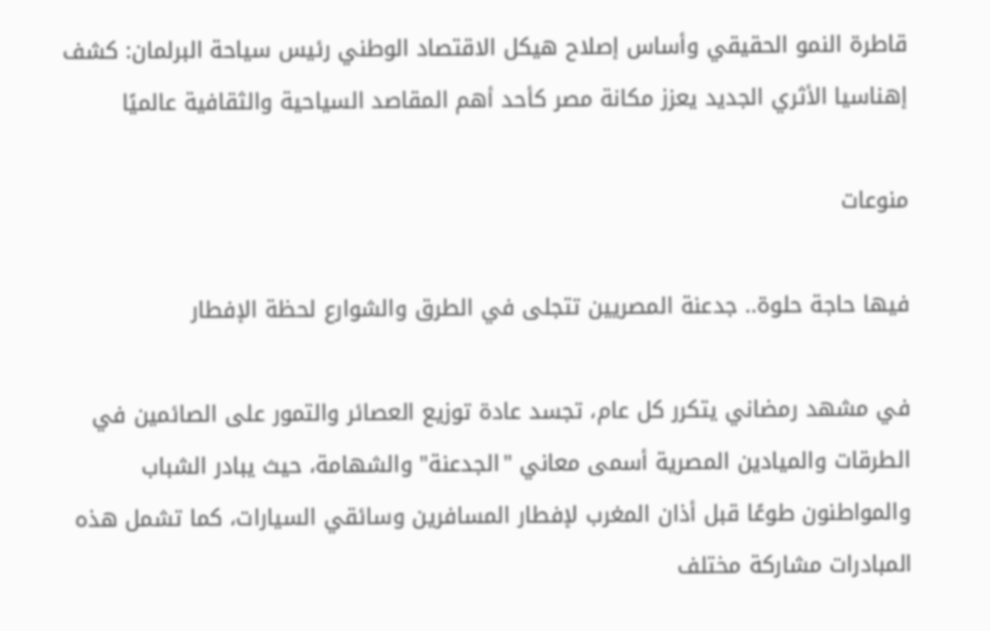قاطرة النمو الحقيقي وأساس إصلاح هيكل الاقتصاد الوطني رئيس سياحة البرلمان: كشف إهناسيا الأثري الجديد يعزز مكانة مصر كأحد أهم المقاصد السياحية والثقافية عالميًا

منوعات

فيها حاجة حلوة.. جدعنة المصريين تتجلى في الطرق والشوارع لحظة الإفطار

في مشهد رمضاني يتكرر كل عام، تجسد عادة توزيع العصائر والتمور على الصائمين في الطرقات والميادين المصرية أسمى معاني "الجدعنة" والشهامة، حيث يبادر الشباب والمواطنون طوعًا قبل أذان المغرب لإفطار المسافرين وسائقي السيارات، كما تشمل هذه المبادرات مشاركة مختلف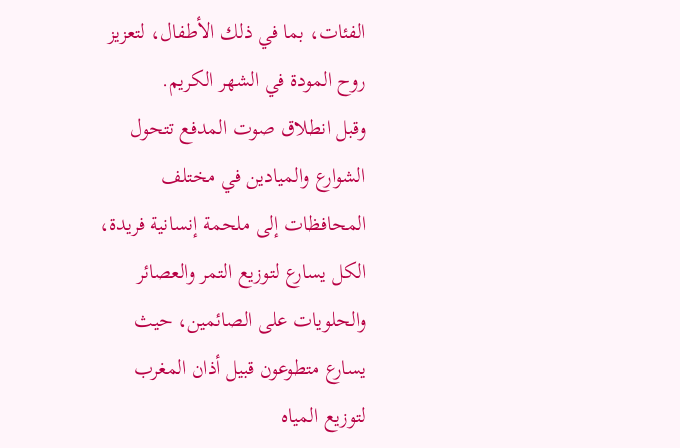الفئات، بما في ذلك الأطفال، لتعزيز روح المودة في الشهر الكريم.
وقبل انطلاق صوت المدفع تتحول الشوارع والميادين في مختلف المحافظات إلى ملحمة إنسانية فريدة، الكل يسارع لتوزيع التمر والعصائر والحلويات على الصائمين، حيث يسارع متطوعون قبيل أذان المغرب لتوزيع المياه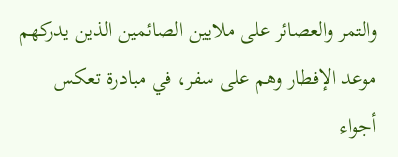والتمر والعصائر على ملايين الصائمين الذين يدركهم موعد الإفطار وهم على سفر، في مبادرة تعكس أجواء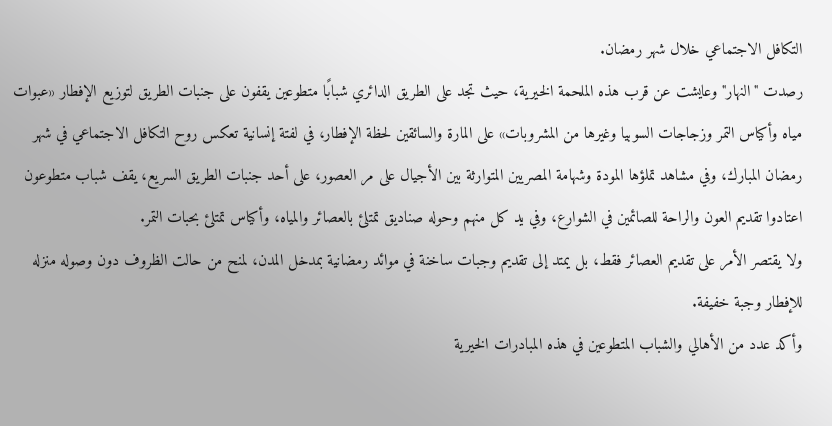التكافل الاجتماعي خلال شهر رمضان.
رصدت "النهار" وعايشت عن قرب هذه الملحمة الخيرية، حيث تجد على الطريق الدائري شبابًا متطوعين يقفون على جنبات الطريق لتوزيع الإفطار «عبوات مياه وأكياس التمر وزجاجات السوبيا وغيرها من المشروبات» على المارة والسائقين لحظة الإفطار، في لفتة إنسانية تعكس روح التكافل الاجتماعي في شهر رمضان المبارك، وفي مشاهد تملؤها المودة وشهامة المصريين المتوارثة بين الأجيال على مر العصور، على أحد جنبات الطريق السريع، يقف شباب متطوعون اعتادوا تقديم العون والراحة للصائمين في الشوارع، وفي يد كل منهم وحوله صناديق تمتلئ بالعصائر والمياه، وأكياس تمتلئ بحبات التمر.
ولا يقتصر الأمر على تقديم العصائر فقط، بل يمتد إلى تقديم وجبات ساخنة في موائد رمضانية بمدخل المدن، لمنح من حالت الظروف دون وصوله منزله للإفطار وجبة خفيفة.
وأكد عدد من الأهالي والشباب المتطوعين في هذه المبادرات الخيرية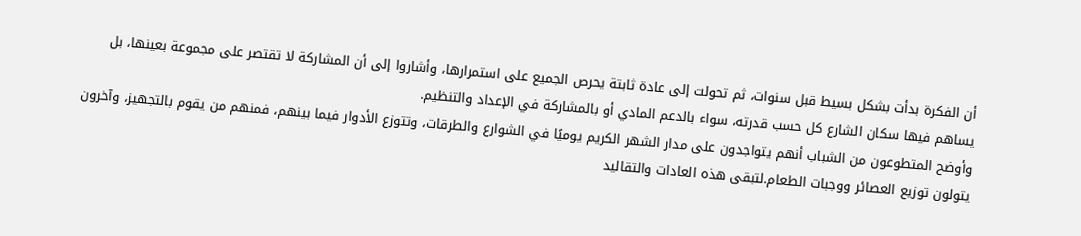أن الفكرة بدأت بشكل بسيط قبل سنوات، ثم تحولت إلى عادة ثابتة يحرص الجميع على استمرارها، وأشاروا إلى أن المشاركة لا تقتصر على مجموعة بعينها، بل يساهم فيها سكان الشارع كل حسب قدرته، سواء بالدعم المادي أو بالمشاركة في الإعداد والتنظيم.
وأوضح المتطوعون من الشباب أنهم يتواجدون على مدار الشهر الكريم يوميًا في الشوارع والطرقات، وتتوزع الأدوار فيما بينهم، فمنهم من يقوم بالتجهيز، وآخرون يتولون توزيع العصائر ووجبات الطعام.لتبقى هذه العادات والتقاليد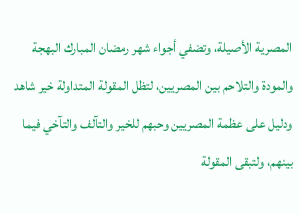المصرية الأصيلة، وتضفي أجواء شهر رمضان المبارك البهجة والمودة والتلاحم بين المصريين، لتظل المقولة المتداولة خير شاهد ودليل على عظمة المصريين وحبهم للخير والتآلف والتآخي فيما بينهم، ولتبقى المقولة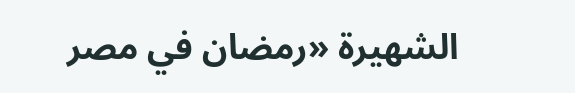الشهيرة «رمضان في مصر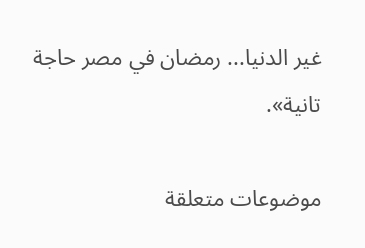غير الدنيا... رمضان في مصر حاجة تانية».

موضوعات متعلقة